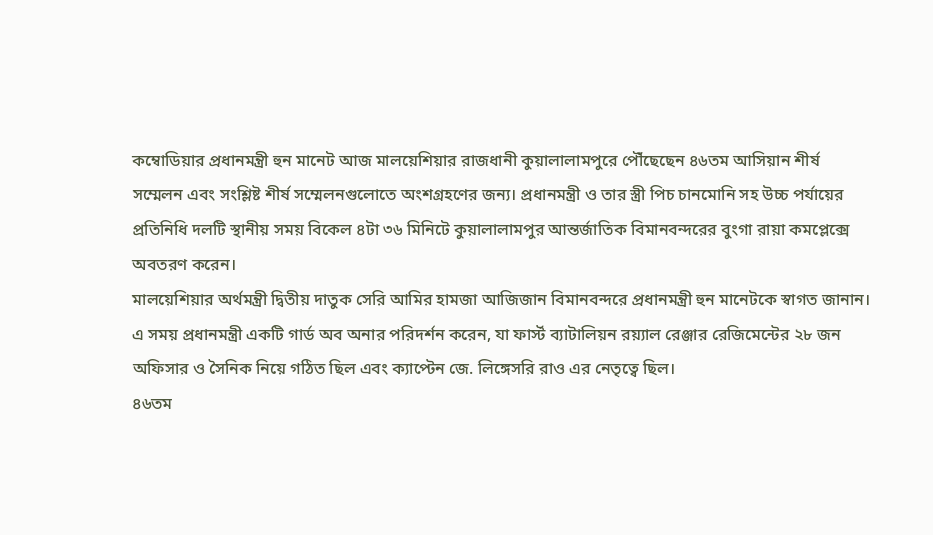কম্বোডিয়ার প্রধানমন্ত্রী হুন মানেট আজ মালয়েশিয়ার রাজধানী কুয়ালালামপুরে পৌঁছেছেন ৪৬তম আসিয়ান শীর্ষ সম্মেলন এবং সংশ্লিষ্ট শীর্ষ সম্মেলনগুলোতে অংশগ্রহণের জন্য। প্রধানমন্ত্রী ও তার স্ত্রী পিচ চানমোনি সহ উচ্চ পর্যায়ের প্রতিনিধি দলটি স্থানীয় সময় বিকেল ৪টা ৩৬ মিনিটে কুয়ালালামপুর আন্তর্জাতিক বিমানবন্দরের বুংগা রায়া কমপ্লেক্সে অবতরণ করেন।
মালয়েশিয়ার অর্থমন্ত্রী দ্বিতীয় দাতুক সেরি আমির হামজা আজিজান বিমানবন্দরে প্রধানমন্ত্রী হুন মানেটকে স্বাগত জানান। এ সময় প্রধানমন্ত্রী একটি গার্ড অব অনার পরিদর্শন করেন, যা ফার্স্ট ব্যাটালিয়ন রয়্যাল রেঞ্জার রেজিমেন্টের ২৮ জন অফিসার ও সৈনিক নিয়ে গঠিত ছিল এবং ক্যাপ্টেন জে. লিঙ্গেসরি রাও এর নেতৃত্বে ছিল।
৪৬তম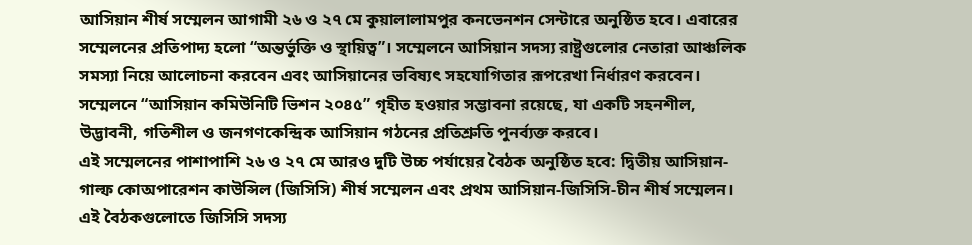আসিয়ান শীর্ষ সম্মেলন আগামী ২৬ ও ২৭ মে কুয়ালালামপুর কনভেনশন সেন্টারে অনুষ্ঠিত হবে। এবারের সম্মেলনের প্রতিপাদ্য হলো “অন্তর্ভুক্তি ও স্থায়িত্ব”। সম্মেলনে আসিয়ান সদস্য রাষ্ট্রগুলোর নেতারা আঞ্চলিক সমস্যা নিয়ে আলোচনা করবেন এবং আসিয়ানের ভবিষ্যৎ সহযোগিতার রূপরেখা নির্ধারণ করবেন। সম্মেলনে “আসিয়ান কমিউনিটি ভিশন ২০৪৫” গৃহীত হওয়ার সম্ভাবনা রয়েছে, যা একটি সহনশীল, উদ্ভাবনী, গতিশীল ও জনগণকেন্দ্রিক আসিয়ান গঠনের প্রতিশ্রুতি পুনর্ব্যক্ত করবে।
এই সম্মেলনের পাশাপাশি ২৬ ও ২৭ মে আরও দুটি উচ্চ পর্যায়ের বৈঠক অনুষ্ঠিত হবে: দ্বিতীয় আসিয়ান-গাল্ফ কোঅপারেশন কাউন্সিল (জিসিসি) শীর্ষ সম্মেলন এবং প্রথম আসিয়ান-জিসিসি-চীন শীর্ষ সম্মেলন। এই বৈঠকগুলোতে জিসিসি সদস্য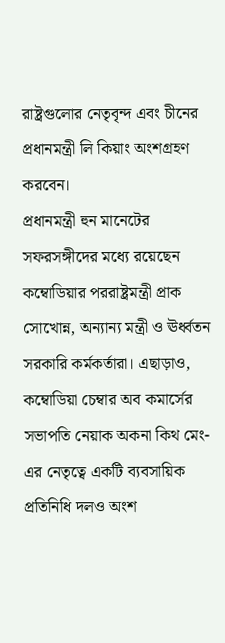রাষ্ট্রগুলোর নেতৃবৃন্দ এবং চীনের প্রধানমন্ত্রী লি কিয়াং অংশগ্রহণ করবেন।
প্রধানমন্ত্রী হুন মানেটের সফরসঙ্গীদের মধ্যে রয়েছেন কম্বোডিয়ার পররাষ্ট্রমন্ত্রী প্রাক সোখোন্ন, অন্যান্য মন্ত্রী ও ঊর্ধ্বতন সরকারি কর্মকর্তারা। এছাড়াও, কম্বোডিয়া চেম্বার অব কমার্সের সভাপতি নেয়াক অকনা কিথ মেং-এর নেতৃত্বে একটি ব্যবসায়িক প্রতিনিধি দলও অংশ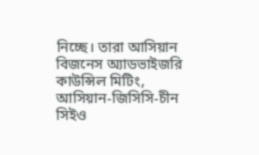নিচ্ছে। তারা আসিয়ান বিজনেস অ্যাডভাইজরি কাউন্সিল মিটিং, আসিয়ান-জিসিসি-চীন সিইও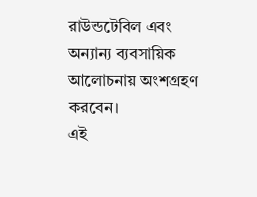রাউন্ডটেবিল এবং অন্যান্য ব্যবসায়িক আলোচনায় অংশগ্রহণ করবেন।
এই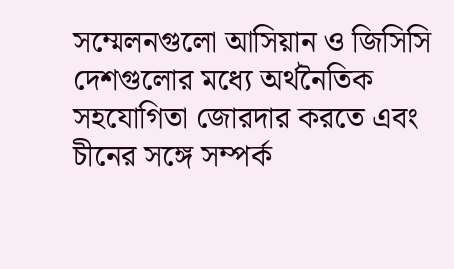সম্মেলনগুলো আসিয়ান ও জিসিসি দেশগুলোর মধ্যে অর্থনৈতিক সহযোগিতা জোরদার করতে এবং চীনের সঙ্গে সম্পর্ক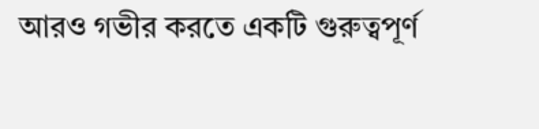আরও গভীর করতে একটি গুরুত্বপূর্ণ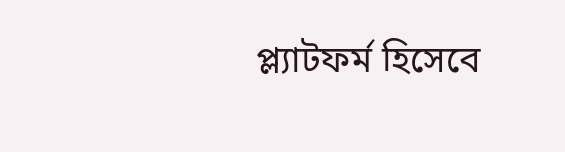প্ল্যাটফর্ম হিসেবে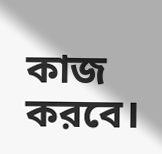কাজ করবে।